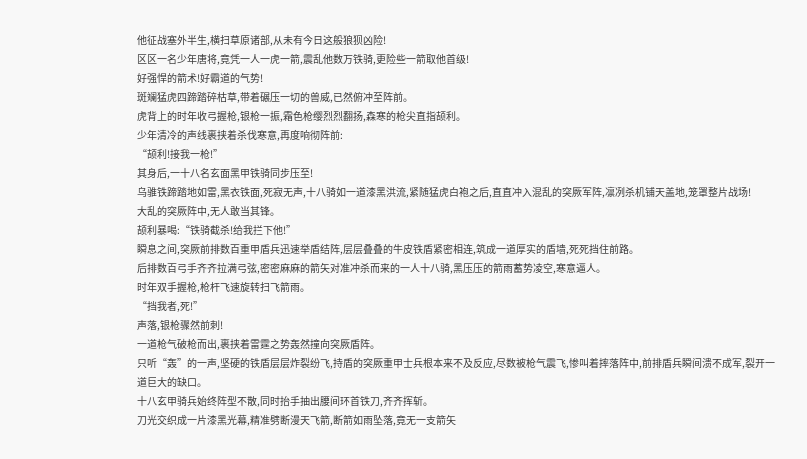他征战塞外半生,横扫草原诸部,从未有今日这般狼狈凶险!
区区一名少年唐将,竟凭一人一虎一箭,震乱他数万铁骑,更险些一箭取他首级!
好强悍的箭术!好霸道的气势!
斑斓猛虎四蹄踏碎枯草,带着碾压一切的兽威,已然俯冲至阵前。
虎背上的时年收弓握枪,银枪一振,霜色枪缨烈烈翻扬,森寒的枪尖直指颉利。
少年清冷的声线裹挟着杀伐寒意,再度响彻阵前:
“颉利!接我一枪!”
其身后,一十八名玄面黑甲铁骑同步压至!
乌骓铁蹄踏地如雷,黑衣铁面,死寂无声,十八骑如一道漆黑洪流,紧随猛虎白袍之后,直直冲入混乱的突厥军阵,凛冽杀机铺天盖地,笼罩整片战场!
大乱的突厥阵中,无人敢当其锋。
颉利暴喝:“铁骑截杀!给我拦下他!”
瞬息之间,突厥前排数百重甲盾兵迅速举盾结阵,层层叠叠的牛皮铁盾紧密相连,筑成一道厚实的盾墙,死死挡住前路。
后排数百弓手齐齐拉满弓弦,密密麻麻的箭矢对准冲杀而来的一人十八骑,黑压压的箭雨蓄势凌空,寒意逼人。
时年双手握枪,枪杆飞速旋转扫飞箭雨。
“挡我者,死!”
声落,银枪骤然前刺!
一道枪气破枪而出,裹挟着雷霆之势轰然撞向突厥盾阵。
只听“轰”的一声,坚硬的铁盾层层炸裂纷飞,持盾的突厥重甲士兵根本来不及反应,尽数被枪气震飞,惨叫着摔落阵中,前排盾兵瞬间溃不成军,裂开一道巨大的缺口。
十八玄甲骑兵始终阵型不散,同时抬手抽出腰间环首铁刀,齐齐挥斩。
刀光交织成一片漆黑光幕,精准劈断漫天飞箭,断箭如雨坠落,竟无一支箭矢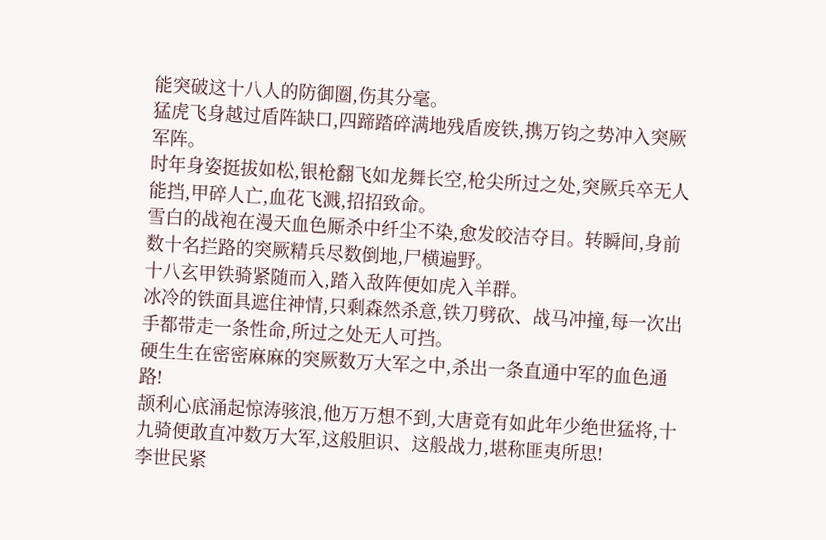能突破这十八人的防御圈,伤其分毫。
猛虎飞身越过盾阵缺口,四蹄踏碎满地残盾废铁,携万钧之势冲入突厥军阵。
时年身姿挺拔如松,银枪翻飞如龙舞长空,枪尖所过之处,突厥兵卒无人能挡,甲碎人亡,血花飞溅,招招致命。
雪白的战袍在漫天血色厮杀中纤尘不染,愈发皎洁夺目。转瞬间,身前数十名拦路的突厥精兵尽数倒地,尸横遍野。
十八玄甲铁骑紧随而入,踏入敌阵便如虎入羊群。
冰冷的铁面具遮住神情,只剩森然杀意,铁刀劈砍、战马冲撞,每一次出手都带走一条性命,所过之处无人可挡。
硬生生在密密麻麻的突厥数万大军之中,杀出一条直通中军的血色通路!
颉利心底涌起惊涛骇浪,他万万想不到,大唐竟有如此年少绝世猛将,十九骑便敢直冲数万大军,这般胆识、这般战力,堪称匪夷所思!
李世民紧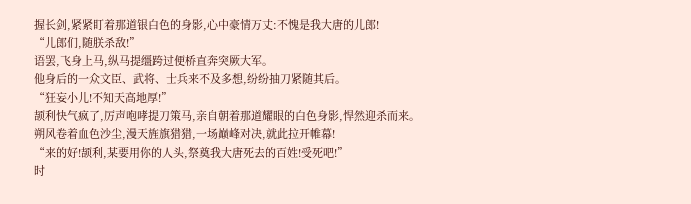握长剑,紧紧盯着那道银白色的身影,心中豪情万丈:不愧是我大唐的儿郎!
“儿郎们,随朕杀敌!”
语罢,飞身上马,纵马提缰跨过便桥直奔突厥大军。
他身后的一众文臣、武将、士兵来不及多想,纷纷抽刀紧随其后。
“狂妄小儿!不知天高地厚!”
颉利快气疯了,厉声咆哮提刀策马,亲自朝着那道耀眼的白色身影,悍然迎杀而来。
朔风卷着血色沙尘,漫天旌旗猎猎,一场巅峰对决,就此拉开帷幕!
“来的好!颉利,某要用你的人头,祭奠我大唐死去的百姓!受死吧!”
时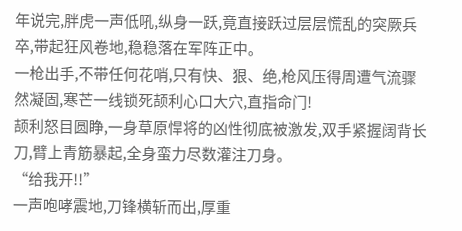年说完,胖虎一声低吼,纵身一跃,竟直接跃过层层慌乱的突厥兵卒,带起狂风卷地,稳稳落在军阵正中。
一枪出手,不带任何花哨,只有快、狠、绝,枪风压得周遭气流骤然凝固,寒芒一线锁死颉利心口大穴,直指命门!
颉利怒目圆睁,一身草原悍将的凶性彻底被激发,双手紧握阔背长刀,臂上青筋暴起,全身蛮力尽数灌注刀身。
“给我开!!”
一声咆哮震地,刀锋横斩而出,厚重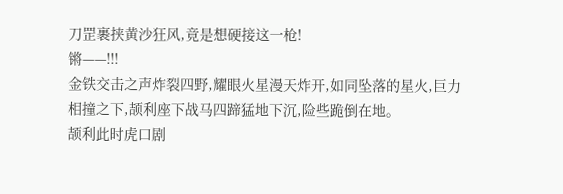刀罡裹挟黄沙狂风,竟是想硬接这一枪!
锵——!!!
金铁交击之声炸裂四野,耀眼火星漫天炸开,如同坠落的星火,巨力相撞之下,颉利座下战马四蹄猛地下沉,险些跪倒在地。
颉利此时虎口剧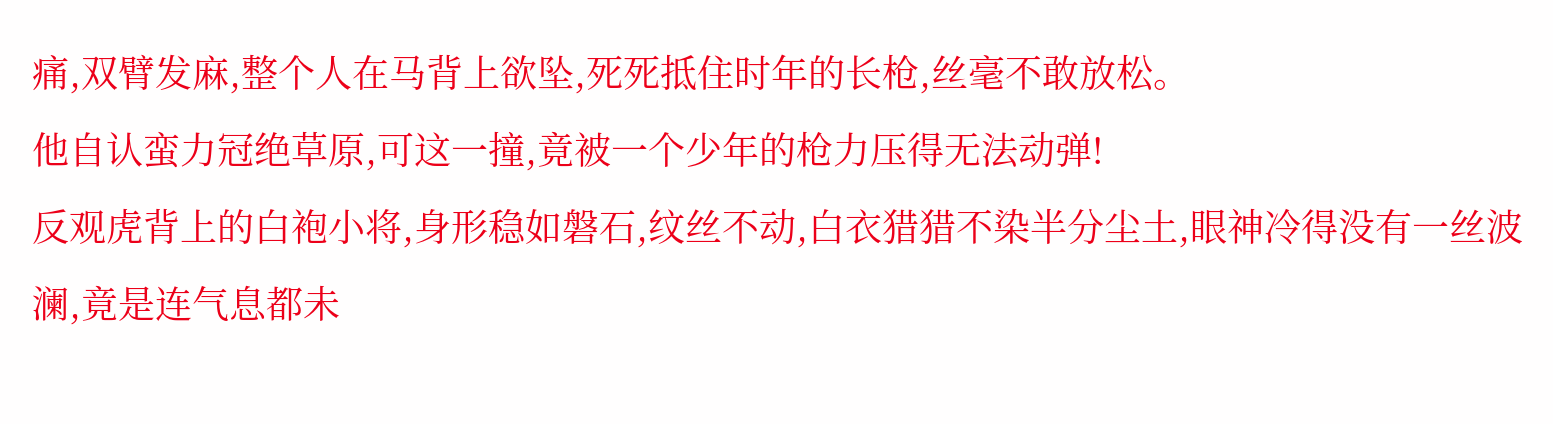痛,双臂发麻,整个人在马背上欲坠,死死抵住时年的长枪,丝毫不敢放松。
他自认蛮力冠绝草原,可这一撞,竟被一个少年的枪力压得无法动弹!
反观虎背上的白袍小将,身形稳如磐石,纹丝不动,白衣猎猎不染半分尘土,眼神冷得没有一丝波澜,竟是连气息都未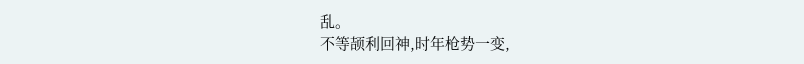乱。
不等颉利回神,时年枪势一变,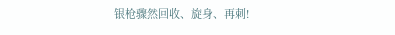银枪骤然回收、旋身、再刺!